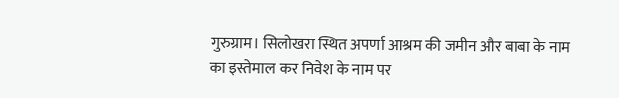गुरुग्राम। सिलोखरा स्थित अपर्णा आश्रम की जमीन और बाबा के नाम का इस्तेमाल कर निवेश के नाम पर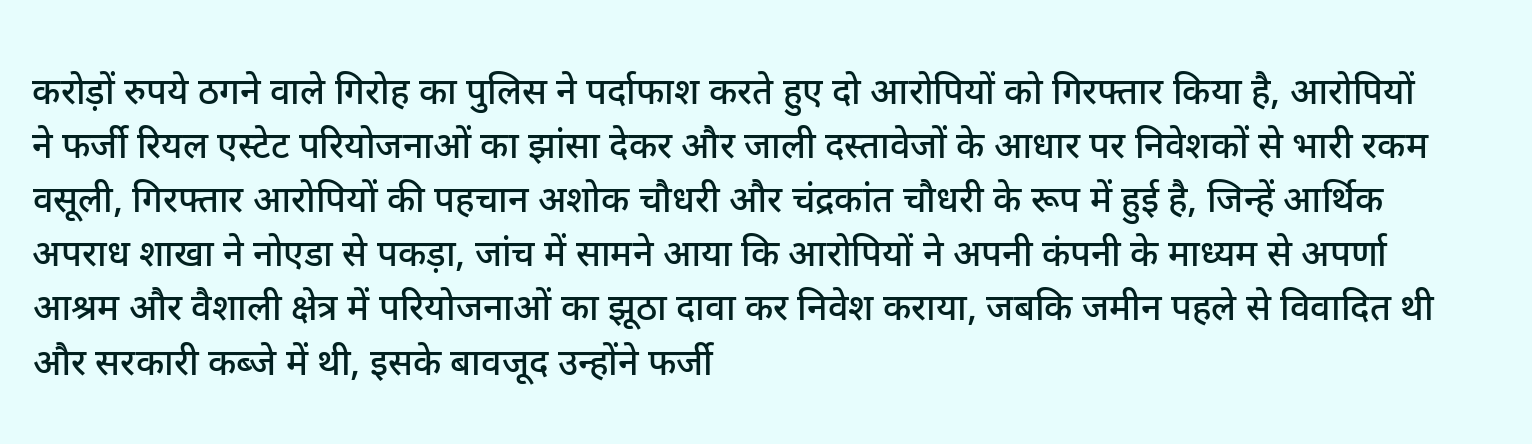करोड़ों रुपये ठगने वाले गिरोह का पुलिस ने पर्दाफाश करते हुए दो आरोपियों को गिरफ्तार किया है, आरोपियों ने फर्जी रियल एस्टेट परियोजनाओं का झांसा देकर और जाली दस्तावेजों के आधार पर निवेशकों से भारी रकम वसूली, गिरफ्तार आरोपियों की पहचान अशोक चौधरी और चंद्रकांत चौधरी के रूप में हुई है, जिन्हें आर्थिक अपराध शाखा ने नोएडा से पकड़ा, जांच में सामने आया कि आरोपियों ने अपनी कंपनी के माध्यम से अपर्णा आश्रम और वैशाली क्षेत्र में परियोजनाओं का झूठा दावा कर निवेश कराया, जबकि जमीन पहले से विवादित थी और सरकारी कब्जे में थी, इसके बावजूद उन्होंने फर्जी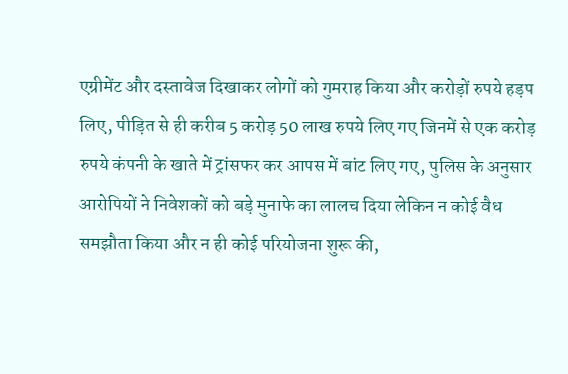एग्रीमेंट और दस्तावेज दिखाकर लोगों को गुमराह किया और करोड़ों रुपये हड़प लिए, पीड़ित से ही करीब 5 करोड़ 50 लाख रुपये लिए गए जिनमें से एक करोड़ रुपये कंपनी के खाते में ट्रांसफर कर आपस में बांट लिए गए, पुलिस के अनुसार आरोपियों ने निवेशकों को बड़े मुनाफे का लालच दिया लेकिन न कोई वैध समझौता किया और न ही कोई परियोजना शुरू की,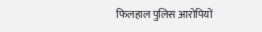फिलहाल पुलिस आरोपियों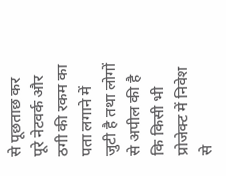से पूछताछ कर पूरे नेटवर्क और ठगी की रकम का पता लगाने में जुटी है तथा लोगों से अपील की है कि किसी भी प्रोजेक्ट में निवेश से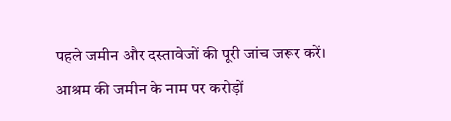पहले जमीन और दस्तावेजों की पूरी जांच जरूर करें।
आश्रम की जमीन के नाम पर करोड़ों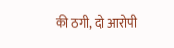की ठगी, दो आरोपी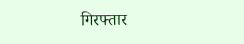गिरफ्तार